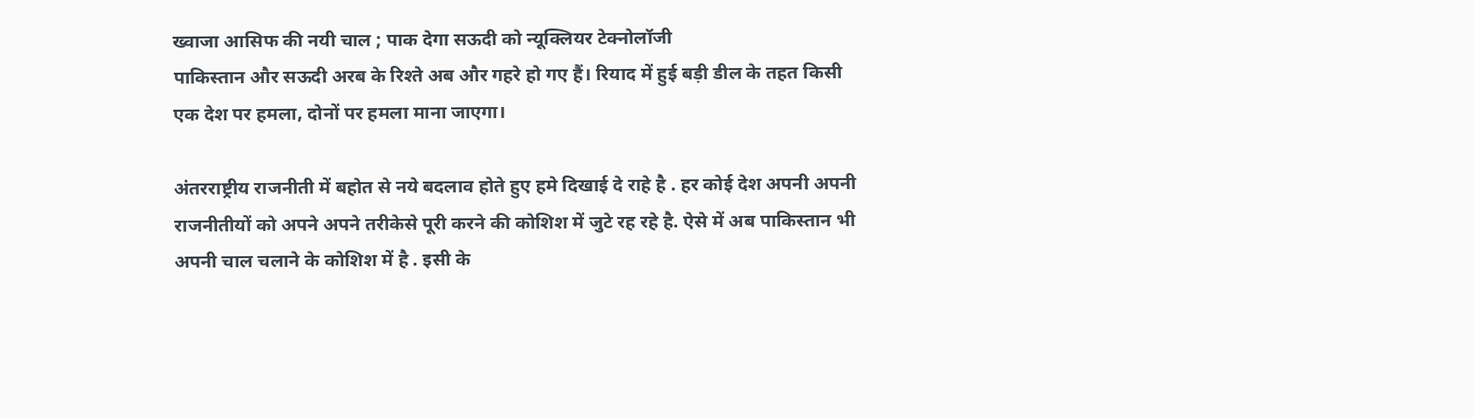ख्वाजा आसिफ की नयी चाल ; पाक देगा सऊदी को न्यूक्लियर टेक्नोलॉजी
पाकिस्तान और सऊदी अरब के रिश्ते अब और गहरे हो गए हैं। रियाद में हुई बड़ी डील के तहत किसी एक देश पर हमला, दोनों पर हमला माना जाएगा।

अंतरराष्ट्रीय राजनीती में बहोत से नये बदलाव होते हुए हमे दिखाई दे राहे है . हर कोई देश अपनी अपनी राजनीतीयों को अपने अपने तरीकेसे पूरी करने की कोशिश में जुटे रह रहे है. ऐसे में अब पाकिस्तान भी अपनी चाल चलाने के कोशिश में है . इसी के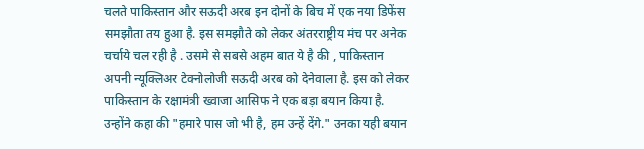चलते पाकिस्तान और सऊदी अरब इन दोनों के बिच में एक नया डिफेंस समझौता तय हुआ है. इस समझौते को लेकर अंतरराष्ट्रीय मंच पर अनेक चर्चाये चल रही है . उसमे से सबसे अहम बात ये है की , पाकिस्तान अपनी न्यूक्लिअर टेक्नोलोजी सऊदी अरब को देनेवाला है. इस को लेकर पाकिस्तान के रक्षामंत्री ख्वाजा आसिफ ने एक बड़ा बयान किया है. उन्होंने कहा की "हमारे पास जो भी है, हम उन्हें देंगे." उनका यही बयान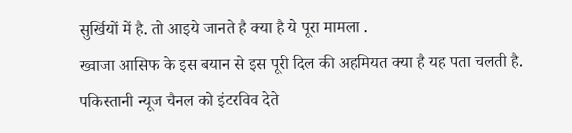सुर्खियों में है. तो आइये जानते है क्या है ये पूरा मामला .
ख्वाजा आसिफ के इस बयान से इस पूरी दिल की अहमियत क्या है यह पता चलती है. पकिस्तानी न्यूज चैनल को इंटरविव देते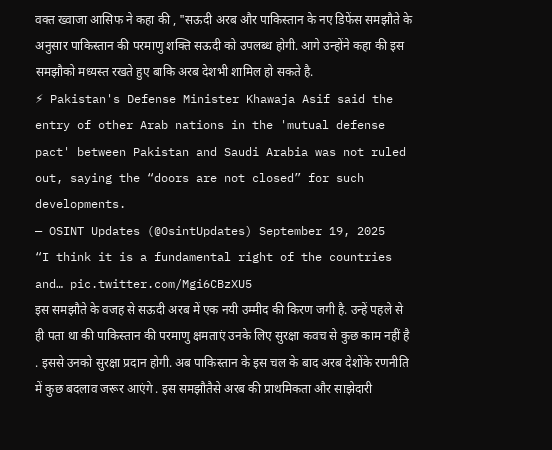वक्त ख्वाजा आसिफ ने कहा की , "सऊदी अरब और पाकिस्तान के नए डिफेंस समझौते के अनुसार पाकिस्तान की परमाणु शक्ति सऊदी को उपलब्ध होगी. आगे उन्होंने कहा की इस समझौको मध्यस्त रखते हुए बाकि अरब देशभी शामिल हो सकते है.
⚡ Pakistan's Defense Minister Khawaja Asif said the entry of other Arab nations in the 'mutual defense pact' between Pakistan and Saudi Arabia was not ruled out, saying the “doors are not closed” for such developments.
— OSINT Updates (@OsintUpdates) September 19, 2025
“I think it is a fundamental right of the countries and… pic.twitter.com/Mgi6CBzXU5
इस समझौते के वजह से सऊदी अरब में एक नयी उम्मीद की किरण जगी है. उन्हें पहले से ही पता था की पाकिस्तान की परमाणु क्षमताएं उनके लिए सुरक्षा कवच से कुछ काम नहीं है . इससे उनको सुरक्षा प्रदान होगी. अब पाकिस्तान के इस चल के बाद अरब देशोंके रणनीति में कुछ बदलाव जरूर आएंगे . इस समझौतैसे अरब की प्राथमिकता और साझेदारी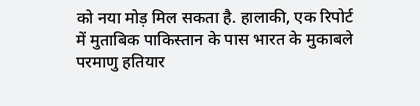को नया मोड़ मिल सकता है. हालाकी, एक रिपोर्ट में मुताबिक पाकिस्तान के पास भारत के मुकाबले परमाणु हतियार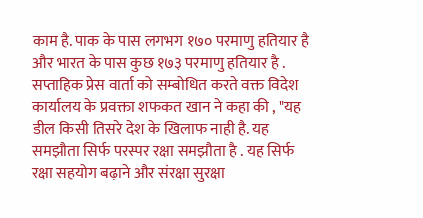काम है. पाक के पास लगभग १७० परमाणु हतियार है और भारत के पास कुछ १७३ परमाणु हतियार है .
सप्ताहिक प्रेस वार्ता को सम्बोधित करते वक्त विदेश कार्यालय के प्रवक्ता शफकत खान ने कहा की , "यह डील किसी तिसरे देश के खिलाफ नाही है. यह समझौता सिर्फ परस्पर रक्षा समझौता है . यह सिर्फ रक्षा सहयोग बढ़ाने और संरक्षा सुरक्षा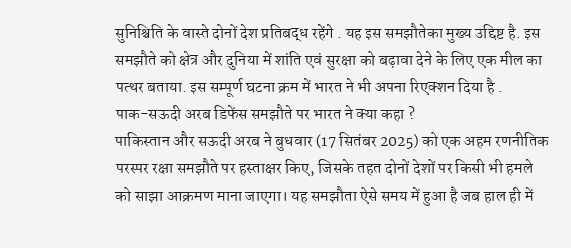सुनिश्चिति के वास्ते दोनों देश प्रतिबद्ध रहेंगे . यह इस समझौतेका मुख्य उद्दिष्ट है. इस समझौते को क्षेत्र और दुनिया में शांति एवं सुरक्षा को बढ़ावा देने के लिए एक मील का पत्थर बताया. इस सम्पूर्ण घटना क्रम में भारत ने भी अपना रिएक्शन दिया है .
पाक-सऊदी अरब डिफेंस समझौते पर भारत ने क्या कहा ?
पाकिस्तान और सऊदी अरब ने बुधवार (17 सितंबर 2025) को एक अहम रणनीतिक परस्पर रक्षा समझौते पर हस्ताक्षर किए, जिसके तहत दोनों देशों पर किसी भी हमले को साझा आक्रमण माना जाएगा। यह समझौता ऐसे समय में हुआ है जब हाल ही में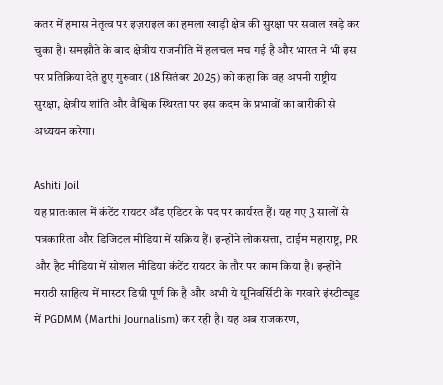कतर में हमास नेतृत्व पर इज़राइल का हमला खाड़ी क्षेत्र की सुरक्षा पर सवाल खड़े कर चुका है। समझौते के बाद क्षेत्रीय राजनीति में हलचल मच गई है और भारत ने भी इस पर प्रतिक्रिया देते हुए गुरुवार (18 सितंबर 2025) को कहा कि वह अपनी राष्ट्रीय सुरक्षा, क्षेत्रीय शांति और वैश्विक स्थिरता पर इस कदम के प्रभावों का बारीकी से अध्ययन करेगा।

Ashiti Joil
यह प्रातःकाल में कंटेंट रायटर अँड एडिटर के पद पर कार्यरत हैं। यह गए 3 सालों से पत्रकारिता और डिजिटल मीडिया में सक्रिय हैं। इन्होंने लोकसत्ता, टाईम महाराष्ट्र, PR और हैट मीडिया में सोशल मीडिया कंटेंट रायटर के तौर पर काम किया है। इन्होंने मराठी साहित्य में मास्टर डिग्री पूर्ण कि है और अभी ये यूनिवर्सिटी के गरवारे इंस्टीट्यूड में PGDMM (Marthi Journalism) कर रही है। यह अब राजकरण,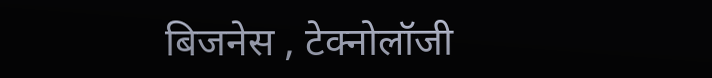बिजनेस , टेक्नोलॉजी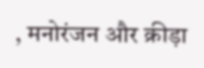, मनोरंजन और क्रीड़ा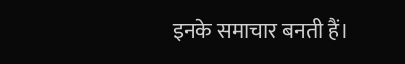इनके समाचार बनती हैं।